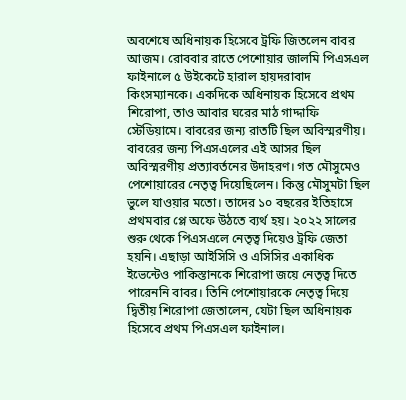অবশেষে অধিনায়ক হিসেবে ট্রফি জিতলেন বাবর আজম। রোববার রাতে পেশোয়ার জালমি পিএসএল ফাইনালে ৫ উইকেটে হারাল হায়দরাবাদ কিংসম্যানকে। একদিকে অধিনায়ক হিসেবে প্রথম শিরোপা, তাও আবার ঘরের মাঠ গাদ্দাফি স্টেডিয়ামে। বাবরের জন্য রাতটি ছিল অবিস্মরণীয়।
বাবরের জন্য পিএসএলের এই আসর ছিল অবিস্মরণীয় প্রত্যাবর্তনের উদাহরণ। গত মৌসুমেও পেশোয়ারের নেতৃত্ব দিয়েছিলেন। কিন্তু মৌসুমটা ছিল ভুলে যাওয়ার মতো। তাদের ১০ বছরের ইতিহাসে প্রথমবার প্লে অফে উঠতে ব্যর্থ হয়। ২০২২ সালের শুরু থেকে পিএসএলে নেতৃত্ব দিয়েও ট্রফি জেতা হয়নি। এছাড়া আইসিসি ও এসিসির একাধিক ইভেন্টেও পাকিস্তানকে শিরোপা জয়ে নেতৃত্ব দিতে পারেননি বাবর। তিনি পেশোয়ারকে নেতৃত্ব দিয়ে দ্বিতীয় শিরোপা জেতালেন, যেটা ছিল অধিনায়ক হিসেবে প্রথম পিএসএল ফাইনাল।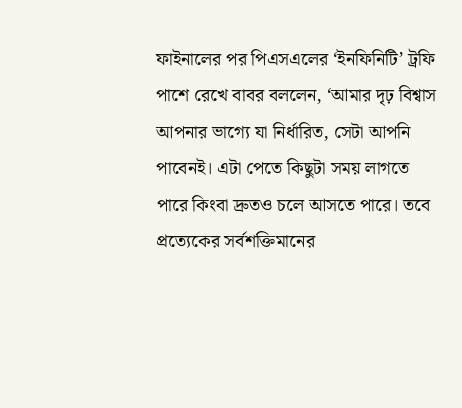ফাইনালের পর পিএসএলের ‘ইনফিনিটি’ ট্রফি পাশে রেখে বাবর বললেন, ‘আমার দৃঢ় বিশ্বাস আপনার ভাগ্যে যা নির্ধারিত, সেটা আপনি পাবেনই। এটা পেতে কিছুটা সময় লাগতে পারে কিংবা দ্রুতও চলে আসতে পারে। তবে প্রত্যেকের সর্বশক্তিমানের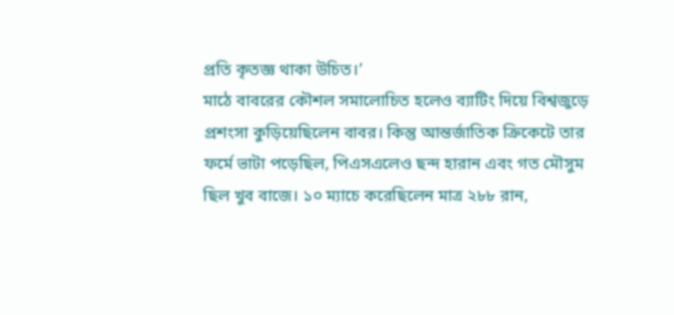প্রতি কৃতজ্ঞ থাকা উচিত।’
মাঠে বাবরের কৌশল সমালোচিত হলেও ব্যাটিং দিয়ে বিশ্বজুড়ে প্রশংসা কুড়িয়েছিলেন বাবর। কিন্তু আন্তর্জাতিক ক্রিকেটে তার ফর্মে ভাটা পড়েছিল, পিএসএলেও ছন্দ হারান এবং গত মৌসুম ছিল খুব বাজে। ১০ ম্যাচে করেছিলেন মাত্র ২৮৮ রান,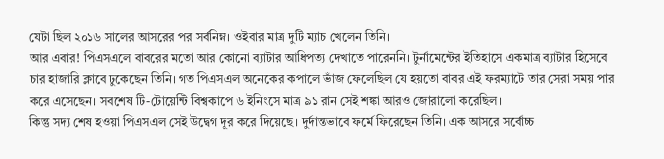যেটা ছিল ২০১৬ সালের আসরের পর সর্বনিম্ন। ওইবার মাত্র দুটি ম্যাচ খেলেন তিনি।
আর এবার! পিএসএলে বাবরের মতো আর কোনো ব্যাটার আধিপত্য দেখাতে পারেননি। টুর্নামেন্টের ইতিহাসে একমাত্র ব্যাটার হিসেবে চার হাজারি ক্লাবে ঢুকেছেন তিনি। গত পিএসএল অনেকের কপালে ভাঁজ ফেলেছিল যে হয়তো বাবর এই ফরম্যাটে তার সেরা সময় পার করে এসেছেন। সবশেষ টি-টোয়েন্টি বিশ্বকাপে ৬ ইনিংসে মাত্র ৯১ রান সেই শঙ্কা আরও জোরালো করেছিল।
কিন্তু সদ্য শেষ হওয়া পিএসএল সেই উদ্বেগ দূর করে দিয়েছে। দুর্দান্তভাবে ফর্মে ফিরেছেন তিনি। এক আসরে সর্বোচ্চ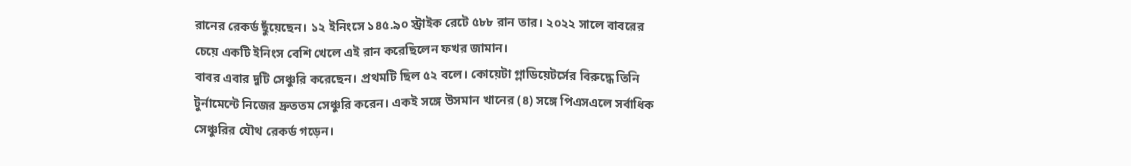রানের রেকর্ড ছুঁয়েছেন। ১২ ইনিংসে ১৪৫.৯০ স্ট্রাইক রেটে ৫৮৮ রান তার। ২০২২ সালে বাবরের চেয়ে একটি ইনিংস বেশি খেলে এই রান করেছিলেন ফখর জামান।
বাবর এবার দুটি সেঞ্চুরি করেছেন। প্রথমটি ছিল ৫২ বলে। কোয়েটা গ্লাডিয়েটর্সের বিরুদ্ধে তিনি টুর্নামেন্টে নিজের দ্রুততম সেঞ্চুরি করেন। একই সঙ্গে উসমান খানের (৪) সঙ্গে পিএসএলে সর্বাধিক সেঞ্চুরির যৌথ রেকর্ড গড়েন।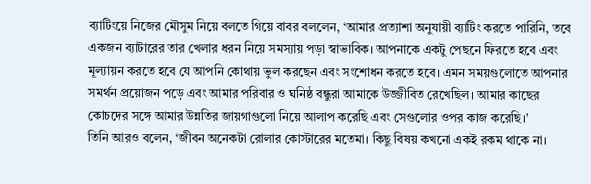ব্যাটিংয়ে নিজের মৌসুম নিয়ে বলতে গিয়ে বাবর বললেন, ‘আমার প্রত্যাশা অনুযায়ী ব্যাটিং করতে পারিনি, তবে একজন ব্যাটারের তার খেলার ধরন নিয়ে সমস্যায় পড়া স্বাভাবিক। আপনাকে একটু পেছনে ফিরতে হবে এবং মূল্যায়ন করতে হবে যে আপনি কোথায় ভুল করছেন এবং সংশোধন করতে হবে। এমন সময়গুলোতে আপনার সমর্থন প্রয়োজন পড়ে এবং আমার পরিবার ও ঘনিষ্ঠ বন্ধুরা আমাকে উজ্জীবিত রেখেছিল। আমার কাছের কোচদের সঙ্গে আমার উন্নতির জায়গাগুলো নিয়ে আলাপ করেছি এবং সেগুলোর ওপর কাজ করেছি।’
তিনি আরও বলেন, ‘জীবন অনেকটা রোলার কোস্টারের মতেমা। কিছু বিষয় কখনো একই রকম থাকে না।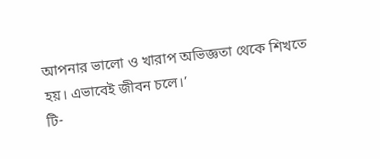আপনার ভালো ও খারাপ অভিজ্ঞতা থেকে শিখতে হয়। এভাবেই জীবন চলে।’
টি-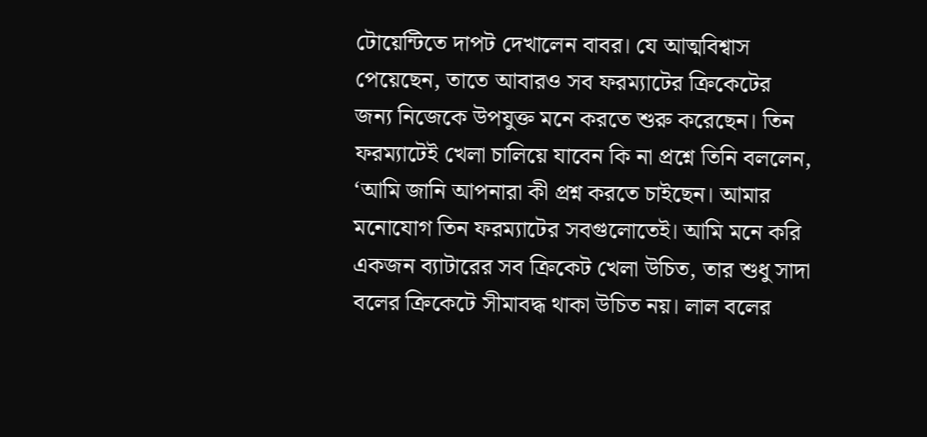টোয়েন্টিতে দাপট দেখালেন বাবর। যে আত্মবিশ্বাস পেয়েছেন, তাতে আবারও সব ফরম্যাটের ক্রিকেটের জন্য নিজেকে উপযুক্ত মনে করতে শুরু করেছেন। তিন ফরম্যাটেই খেলা চালিয়ে যাবেন কি না প্রশ্নে তিনি বললেন, ‘আমি জানি আপনারা কী প্রশ্ন করতে চাইছেন। আমার মনোযোগ তিন ফরম্যাটের সবগুলোতেই। আমি মনে করি একজন ব্যাটারের সব ক্রিকেট খেলা উচিত, তার শুধু সাদা বলের ক্রিকেটে সীমাবদ্ধ থাকা উচিত নয়। লাল বলের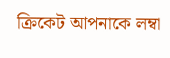ক্রিকেট আপনাকে লম্বা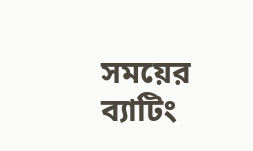সময়ের ব্যাটিং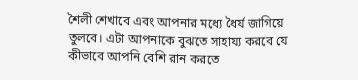শৈলী শেখাবে এবং আপনার মধ্যে ধৈর্য জাগিয়ে তুলবে। এটা আপনাকে বুঝতে সাহায্য করবে যে কীভাবে আপনি বেশি রান করতে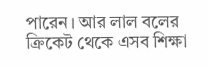পারেন। আর লাল বলের ক্রিকেট থেকে এসব শিক্ষা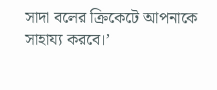সাদা বলের ক্রিকেটে আপনাকে সাহায্য করবে।’